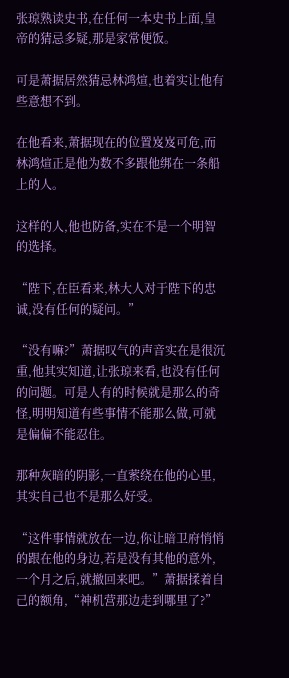张琼熟读史书,在任何一本史书上面,皇帝的猜忌多疑,那是家常便饭。

可是萧据居然猜忌林鸿煊,也着实让他有些意想不到。

在他看来,萧据现在的位置岌岌可危,而林鸿煊正是他为数不多跟他绑在一条船上的人。

这样的人,他也防备,实在不是一个明智的选择。

“陛下,在臣看来,林大人对于陛下的忠诚,没有任何的疑问。”

“没有嘛?”萧据叹气的声音实在是很沉重,他其实知道,让张琼来看,也没有任何的问题。可是人有的时候就是那么的奇怪,明明知道有些事情不能那么做,可就是偏偏不能忍住。

那种灰暗的阴影,一直萦绕在他的心里,其实自己也不是那么好受。

“这件事情就放在一边,你让暗卫府悄悄的跟在他的身边,若是没有其他的意外,一个月之后,就撤回来吧。”萧据揉着自己的额角,“神机营那边走到哪里了?”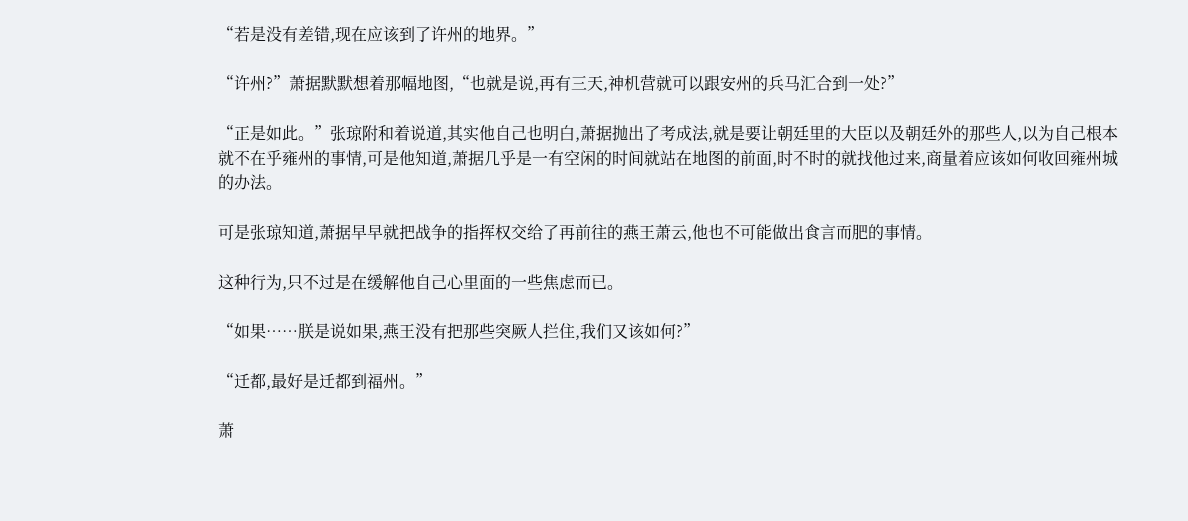“若是没有差错,现在应该到了许州的地界。”

“许州?”萧据默默想着那幅地图,“也就是说,再有三天,神机营就可以跟安州的兵马汇合到一处?”

“正是如此。”张琼附和着说道,其实他自己也明白,萧据抛出了考成法,就是要让朝廷里的大臣以及朝廷外的那些人,以为自己根本就不在乎雍州的事情,可是他知道,萧据几乎是一有空闲的时间就站在地图的前面,时不时的就找他过来,商量着应该如何收回雍州城的办法。

可是张琼知道,萧据早早就把战争的指挥权交给了再前往的燕王萧云,他也不可能做出食言而肥的事情。

这种行为,只不过是在缓解他自己心里面的一些焦虑而已。

“如果……朕是说如果,燕王没有把那些突厥人拦住,我们又该如何?”

“迁都,最好是迁都到福州。”

萧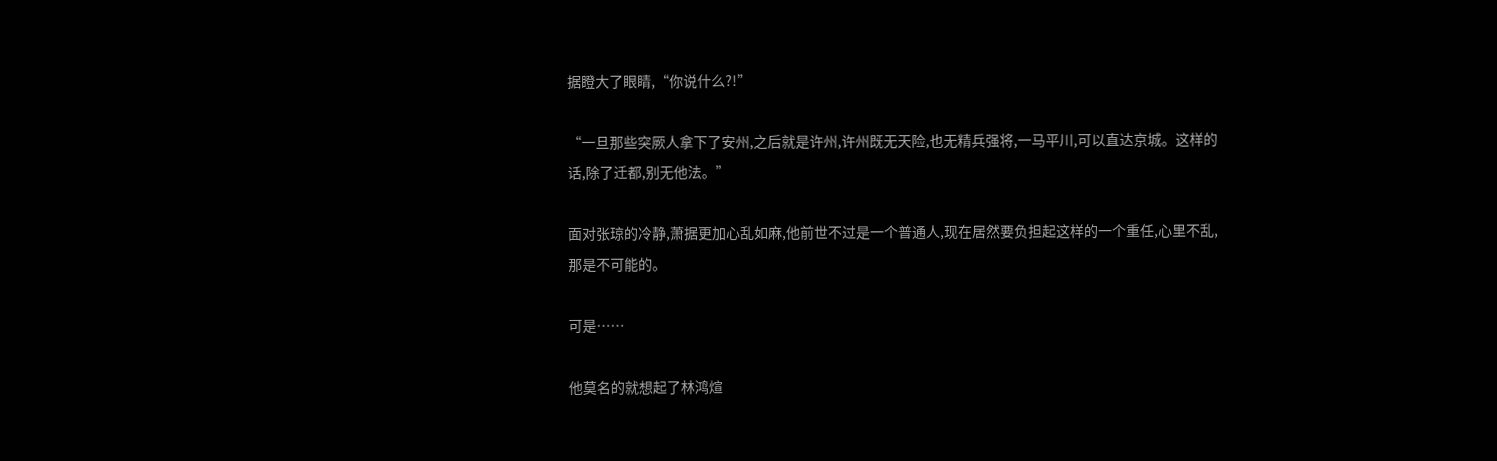据瞪大了眼睛,“你说什么?!”

“一旦那些突厥人拿下了安州,之后就是许州,许州既无天险,也无精兵强将,一马平川,可以直达京城。这样的话,除了迁都,别无他法。”

面对张琼的冷静,萧据更加心乱如麻,他前世不过是一个普通人,现在居然要负担起这样的一个重任,心里不乱,那是不可能的。

可是……

他莫名的就想起了林鸿煊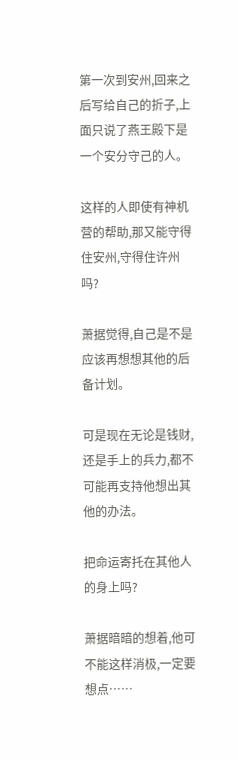第一次到安州,回来之后写给自己的折子,上面只说了燕王殿下是一个安分守己的人。

这样的人即使有神机营的帮助,那又能守得住安州,守得住许州吗?

萧据觉得,自己是不是应该再想想其他的后备计划。

可是现在无论是钱财,还是手上的兵力,都不可能再支持他想出其他的办法。

把命运寄托在其他人的身上吗?

萧据暗暗的想着,他可不能这样消极,一定要想点……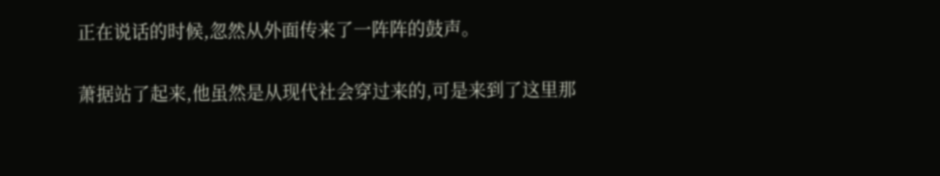正在说话的时候,忽然从外面传来了一阵阵的鼓声。

萧据站了起来,他虽然是从现代社会穿过来的,可是来到了这里那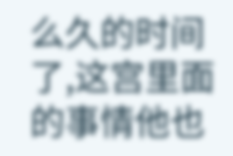么久的时间了,这宫里面的事情他也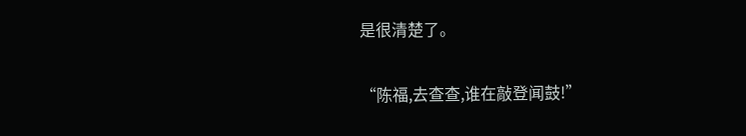是很清楚了。

“陈福,去查查,谁在敲登闻鼓!”